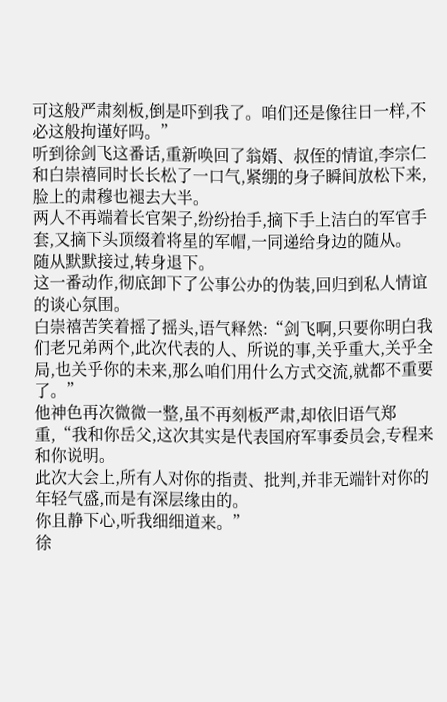可这般严肃刻板,倒是吓到我了。咱们还是像往日一样,不必这般拘谨好吗。”
听到徐剑飞这番话,重新唤回了翁婿、叔侄的情谊,李宗仁和白崇禧同时长长松了一口气,紧绷的身子瞬间放松下来,脸上的肃穆也褪去大半。
两人不再端着长官架子,纷纷抬手,摘下手上洁白的军官手套,又摘下头顶缀着将星的军帽,一同递给身边的随从。
随从默默接过,转身退下。
这一番动作,彻底卸下了公事公办的伪装,回归到私人情谊的谈心氛围。
白崇禧苦笑着摇了摇头,语气释然:“剑飞啊,只要你明白我们老兄弟两个,此次代表的人、所说的事,关乎重大,关乎全局,也关乎你的未来,那么咱们用什么方式交流,就都不重要了。”
他神色再次微微一整,虽不再刻板严肃,却依旧语气郑重,“我和你岳父,这次其实是代表国府军事委员会,专程来和你说明。
此次大会上,所有人对你的指责、批判,并非无端针对你的年轻气盛,而是有深层缘由的。
你且静下心,听我细细道来。”
徐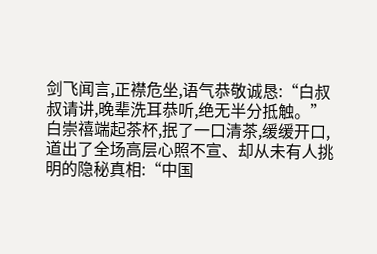剑飞闻言,正襟危坐,语气恭敬诚恳:“白叔叔请讲,晚辈洗耳恭听,绝无半分抵触。”
白崇禧端起茶杯,抿了一口清茶,缓缓开口,道出了全场高层心照不宣、却从未有人挑明的隐秘真相:“中国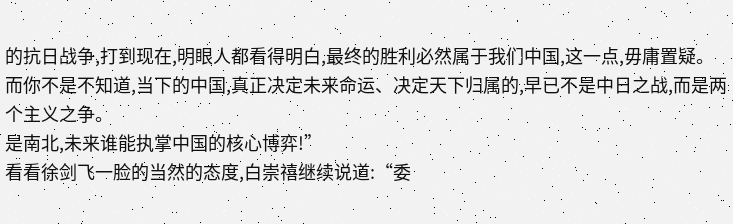的抗日战争,打到现在,明眼人都看得明白,最终的胜利必然属于我们中国,这一点,毋庸置疑。
而你不是不知道,当下的中国,真正决定未来命运、决定天下归属的,早已不是中日之战,而是两个主义之争。
是南北,未来谁能执掌中国的核心博弈!”
看看徐剑飞一脸的当然的态度,白崇禧继续说道:“委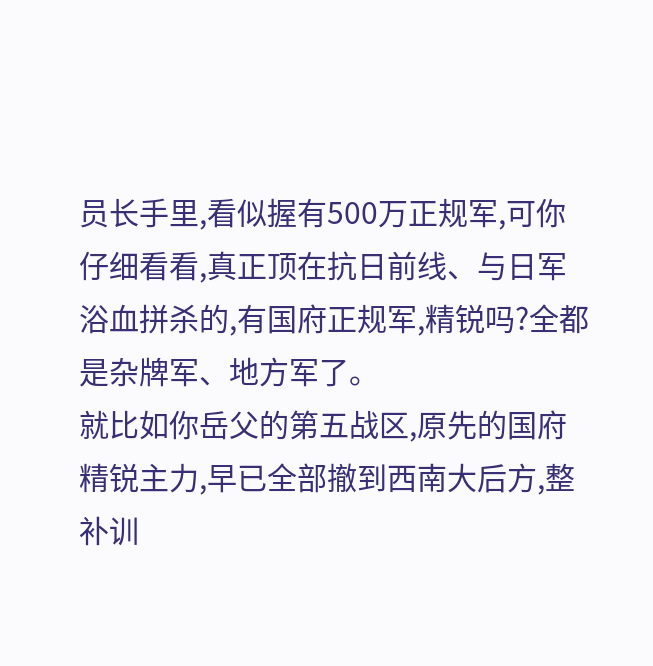员长手里,看似握有500万正规军,可你仔细看看,真正顶在抗日前线、与日军浴血拼杀的,有国府正规军,精锐吗?全都是杂牌军、地方军了。
就比如你岳父的第五战区,原先的国府精锐主力,早已全部撤到西南大后方,整补训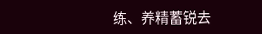练、养精蓄锐去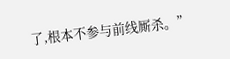了,根本不参与前线厮杀。”